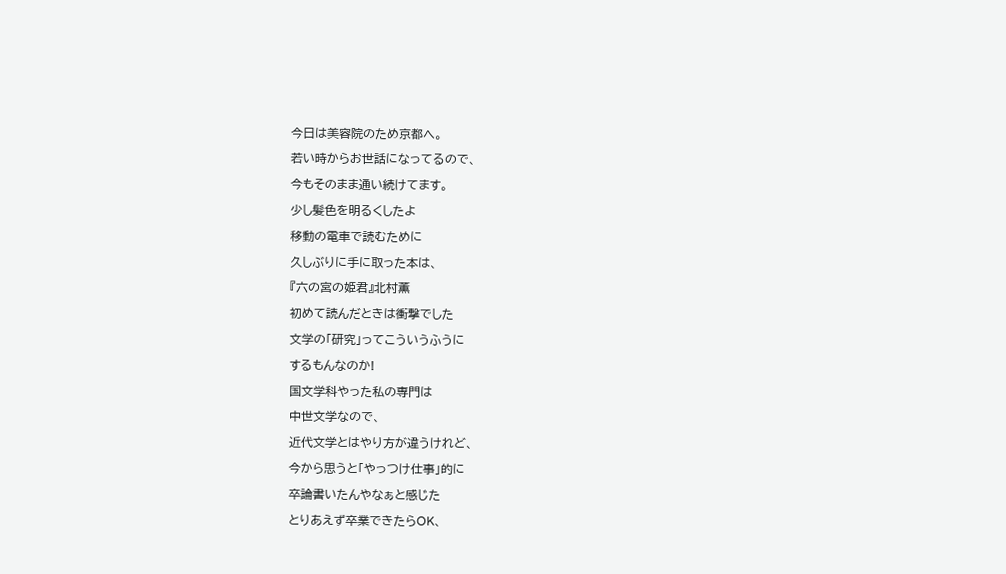今日は美容院のため京都へ。
若い時からお世話になってるので、
今もそのまま通い続けてます。
少し髪色を明るくしたよ
移動の電車で読むために
久しぶりに手に取った本は、
『六の宮の姫君』北村薫
初めて読んだときは衝撃でした
文学の「研究」ってこういうふうに
するもんなのか!
国文学科やった私の専門は
中世文学なので、
近代文学とはやり方が違うけれど、
今から思うと「やっつけ仕事」的に
卒論書いたんやなぁと感じた
とりあえず卒業できたらOK、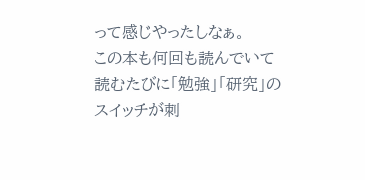って感じやったしなぁ。
この本も何回も読んでいて
読むたびに「勉強」「研究」の
スイッチが刺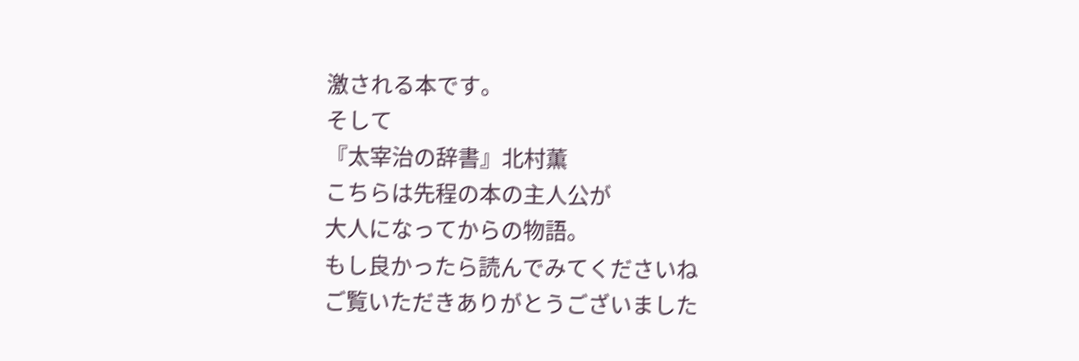激される本です。
そして
『太宰治の辞書』北村薫
こちらは先程の本の主人公が
大人になってからの物語。
もし良かったら読んでみてくださいね
ご覧いただきありがとうございました